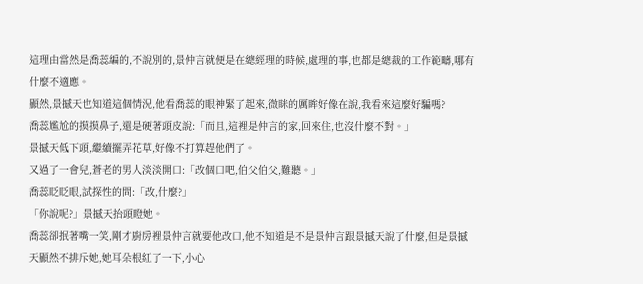這理由當然是喬蕊編的,不說別的,景仲言就便是在總經理的時候,處理的事,也都是總裁的工作範疇,哪有什麼不適應。
顯然,景撼天也知道這個情況,他看喬蕊的眼神緊了起來,微眯的厲眸好像在說,我看來這麼好騙嗎?
喬蕊尷尬的摸摸鼻子,還是硬著頭皮說:「而且,這裡是仲言的家,回來住,也沒什麼不對。」
景撼天低下頭,繼續擺弄花草,好像不打算趕他們了。
又過了一會兒,蒼老的男人淡淡開口:「改個口吧,伯父伯父,難聽。」
喬蕊眨眨眼,試探性的問:「改,什麼?」
「你說呢?」景撼天抬頭瞪她。
喬蕊卻抿著嘴一笑,剛才廚房裡景仲言就要他改口,他不知道是不是景仲言跟景撼天說了什麼,但是景撼天顯然不排斥她,她耳朵根紅了一下,小心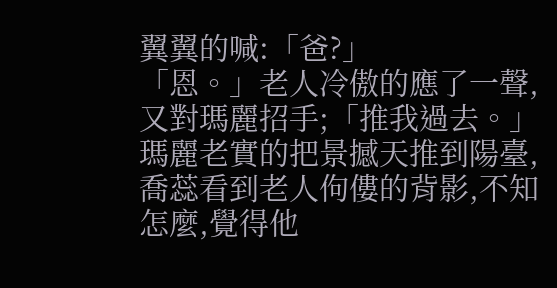翼翼的喊:「爸?」
「恩。」老人冷傲的應了一聲,又對瑪麗招手;「推我過去。」
瑪麗老實的把景撼天推到陽臺,喬蕊看到老人佝僂的背影,不知怎麼,覺得他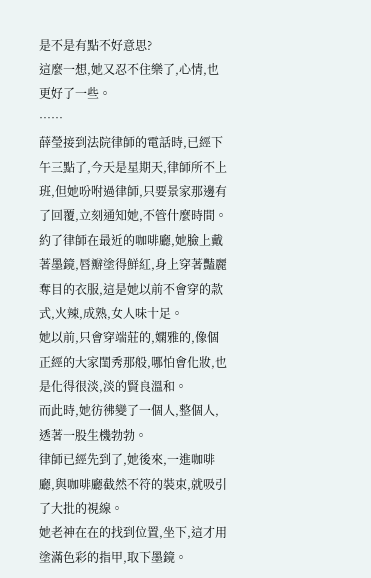是不是有點不好意思?
這麼一想,她又忍不住樂了,心情,也更好了一些。
……
薛瑩接到法院律師的電話時,已經下午三點了,今天是星期天,律師所不上班,但她吩咐過律師,只要景家那邊有了回覆,立刻通知她,不管什麼時間。
約了律師在最近的咖啡廳,她臉上戴著墨鏡,唇瓣塗得鮮紅,身上穿著豔麗奪目的衣服,這是她以前不會穿的款式,火辣,成熟,女人味十足。
她以前,只會穿端莊的,嫻雅的,像個正經的大家閨秀那般,哪怕會化妝,也是化得很淡,淡的賢良溫和。
而此時,她彷彿變了一個人,整個人,透著一股生機勃勃。
律師已經先到了,她後來,一進咖啡廳,與咖啡廳截然不符的裝束,就吸引了大批的視線。
她老神在在的找到位置,坐下,這才用塗滿色彩的指甲,取下墨鏡。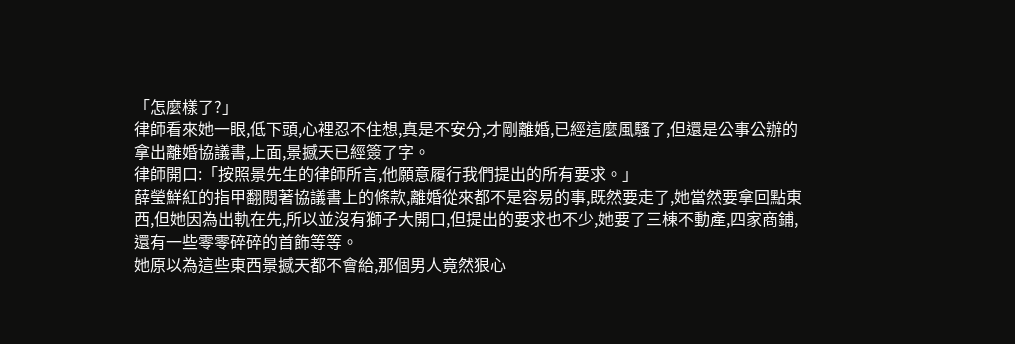「怎麼樣了?」
律師看來她一眼,低下頭,心裡忍不住想,真是不安分,才剛離婚,已經這麼風騷了,但還是公事公辦的拿出離婚協議書,上面,景撼天已經簽了字。
律師開口:「按照景先生的律師所言,他願意履行我們提出的所有要求。」
薛瑩鮮紅的指甲翻閱著協議書上的條款,離婚從來都不是容易的事,既然要走了,她當然要拿回點東西,但她因為出軌在先,所以並沒有獅子大開口,但提出的要求也不少,她要了三棟不動產,四家商鋪,還有一些零零碎碎的首飾等等。
她原以為這些東西景撼天都不會給,那個男人竟然狠心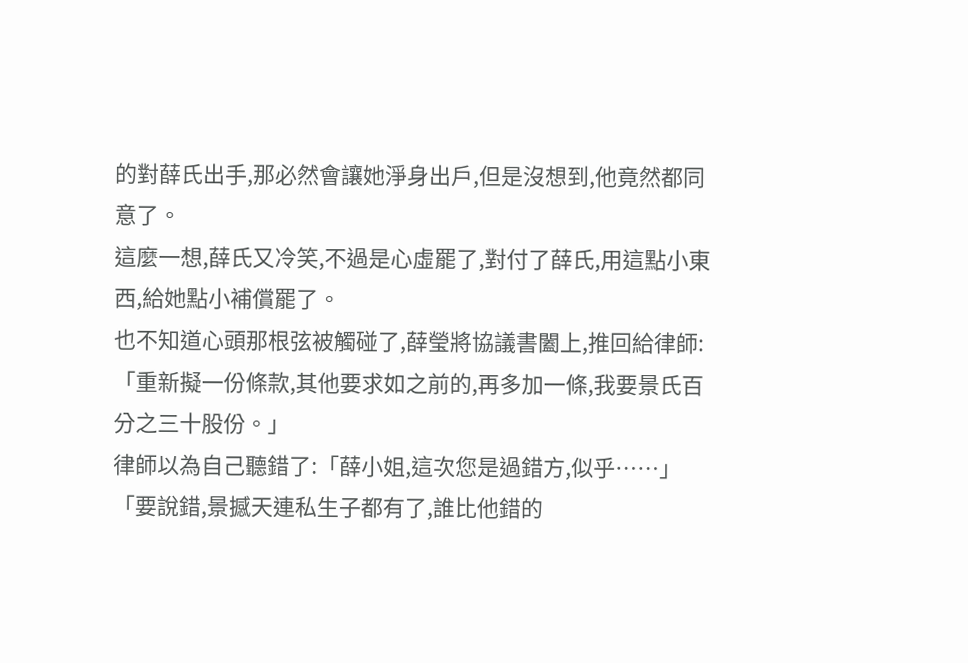的對薛氏出手,那必然會讓她淨身出戶,但是沒想到,他竟然都同意了。
這麼一想,薛氏又冷笑,不過是心虛罷了,對付了薛氏,用這點小東西,給她點小補償罷了。
也不知道心頭那根弦被觸碰了,薛瑩將協議書闔上,推回給律師:「重新擬一份條款,其他要求如之前的,再多加一條,我要景氏百分之三十股份。」
律師以為自己聽錯了:「薛小姐,這次您是過錯方,似乎……」
「要說錯,景撼天連私生子都有了,誰比他錯的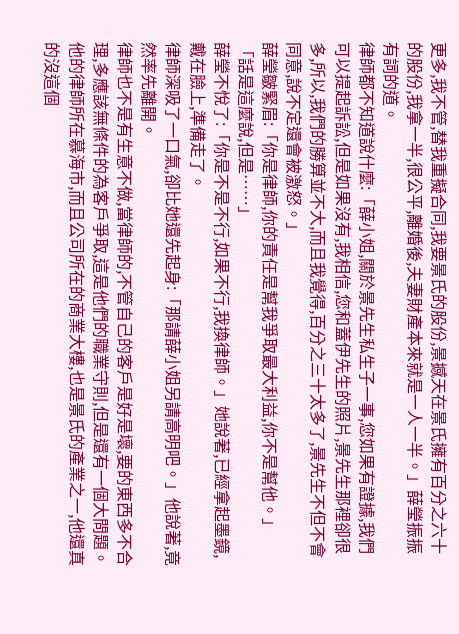更多,我不管,替我重擬合同,我要景氏的股份,景撼天在景氏擁有百分之六十的股份,我拿一半,很公平,離婚後,夫妻財產本來就是一人一半。」薛瑩振振有詞的道。
律師都不知道說什麼:「薛小姐,關於景先生私生子一事,您如果有證據,我們可以提起訴訟,但是如果沒有,我相信,您和蓋伊先生的照片,景先生那裡卻很多,所以,我們的勝算並不大,而且我覺得,百分之三十太多了,景先生不但不會同意,說不定還會被激怒。」
薛瑩皺緊眉:「你是律師,你的責任是幫我爭取最大利益,你不是幫他。」
「話是這麼說,但是……」
薛瑩不悅了:「你是不是不行,如果不行,我換律師。」她說著,已經拿起墨鏡,戴在臉上,準備走了。
律師深吸了一口氣,卻比她還先起身:「那請薛小姐另請高明吧。」他說著,竟然率先離開。
律師也不是有生意不做,當律師的,不管自己的客戶是好是壞,要的東西多不合理,多應該無條件的為客戶爭取,這是他們的職業守則,但是還有一個大問題。
他的律師所在慕海市,而且公司所在的商業大樓,也是景氏的產業之一,他還真的沒這個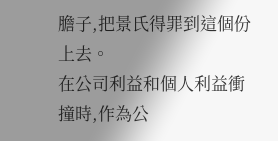膽子,把景氏得罪到這個份上去。
在公司利益和個人利益衝撞時,作為公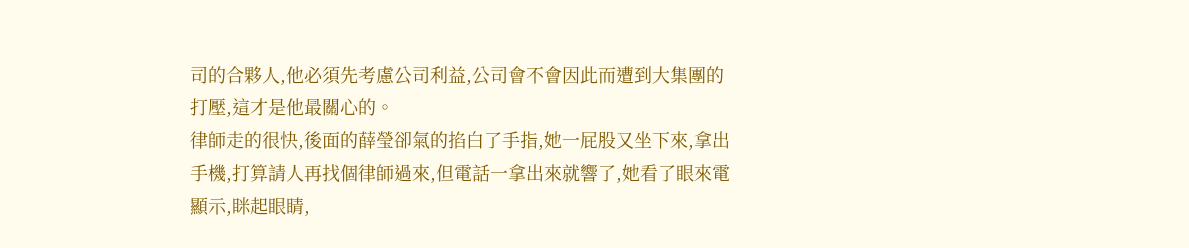司的合夥人,他必須先考慮公司利益,公司會不會因此而遭到大集團的打壓,這才是他最關心的。
律師走的很快,後面的薛瑩卻氣的掐白了手指,她一屁股又坐下來,拿出手機,打算請人再找個律師過來,但電話一拿出來就響了,她看了眼來電顯示,眯起眼睛,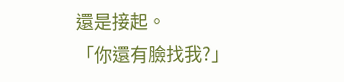還是接起。
「你還有臉找我?」